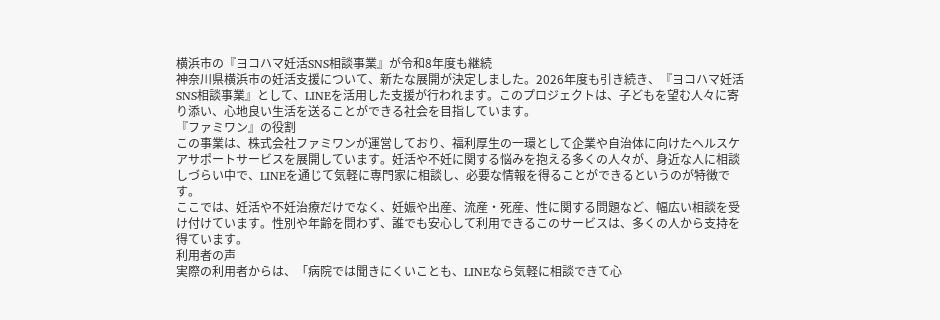横浜市の『ヨコハマ妊活SNS相談事業』が令和8年度も継続
神奈川県横浜市の妊活支援について、新たな展開が決定しました。2026年度も引き続き、『ヨコハマ妊活SNS相談事業』として、LINEを活用した支援が行われます。このプロジェクトは、子どもを望む人々に寄り添い、心地良い生活を送ることができる社会を目指しています。
『ファミワン』の役割
この事業は、株式会社ファミワンが運営しており、福利厚生の一環として企業や自治体に向けたヘルスケアサポートサービスを展開しています。妊活や不妊に関する悩みを抱える多くの人々が、身近な人に相談しづらい中で、LINEを通じて気軽に専門家に相談し、必要な情報を得ることができるというのが特徴です。
ここでは、妊活や不妊治療だけでなく、妊娠や出産、流産・死産、性に関する問題など、幅広い相談を受け付けています。性別や年齢を問わず、誰でも安心して利用できるこのサービスは、多くの人から支持を得ています。
利用者の声
実際の利用者からは、「病院では聞きにくいことも、LINEなら気軽に相談できて心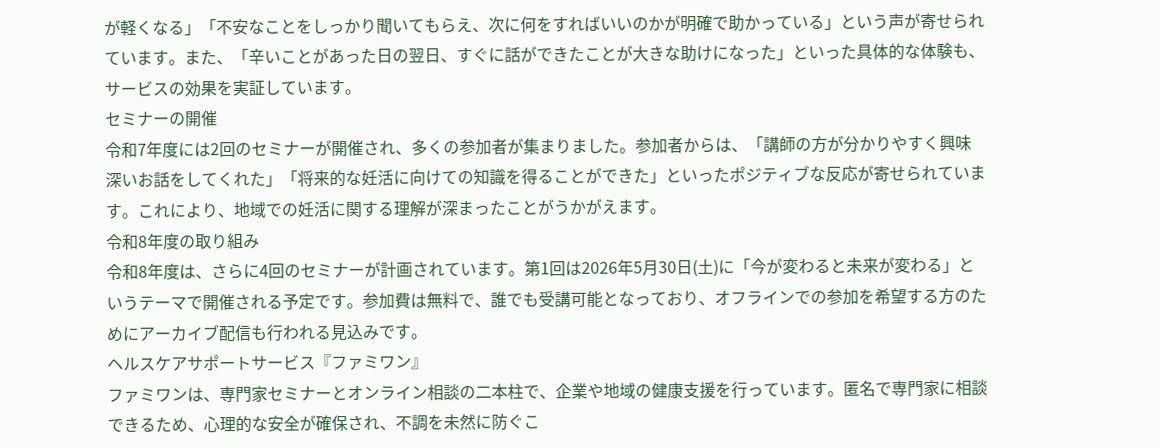が軽くなる」「不安なことをしっかり聞いてもらえ、次に何をすればいいのかが明確で助かっている」という声が寄せられています。また、「辛いことがあった日の翌日、すぐに話ができたことが大きな助けになった」といった具体的な体験も、サービスの効果を実証しています。
セミナーの開催
令和7年度には2回のセミナーが開催され、多くの参加者が集まりました。参加者からは、「講師の方が分かりやすく興味深いお話をしてくれた」「将来的な妊活に向けての知識を得ることができた」といったポジティブな反応が寄せられています。これにより、地域での妊活に関する理解が深まったことがうかがえます。
令和8年度の取り組み
令和8年度は、さらに4回のセミナーが計画されています。第1回は2026年5月30日(土)に「今が変わると未来が変わる」というテーマで開催される予定です。参加費は無料で、誰でも受講可能となっており、オフラインでの参加を希望する方のためにアーカイブ配信も行われる見込みです。
ヘルスケアサポートサービス『ファミワン』
ファミワンは、専門家セミナーとオンライン相談の二本柱で、企業や地域の健康支援を行っています。匿名で専門家に相談できるため、心理的な安全が確保され、不調を未然に防ぐこ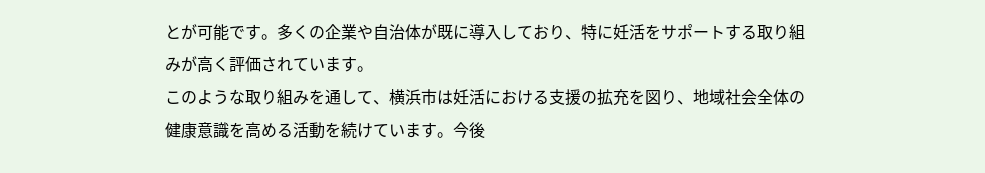とが可能です。多くの企業や自治体が既に導入しており、特に妊活をサポートする取り組みが高く評価されています。
このような取り組みを通して、横浜市は妊活における支援の拡充を図り、地域社会全体の健康意識を高める活動を続けています。今後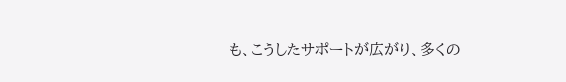も、こうしたサポートが広がり、多くの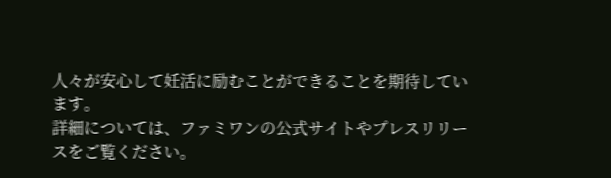人々が安心して妊活に励むことができることを期待しています。
詳細については、ファミワンの公式サイトやプレスリリースをご覧ください。